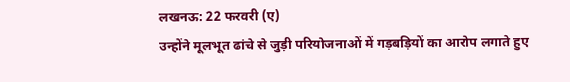लखनऊ: 22 फरवरी (ए)
उन्होंने मूलभूत ढांचे से जुड़ी परियोजनाओं में गड़बड़ियों का आरोप लगाते हुए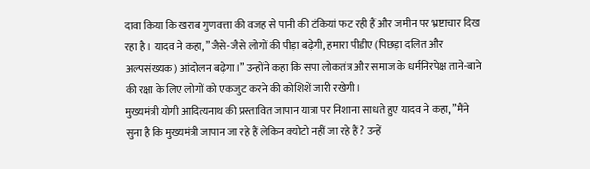दावा किया कि खराब गुणवत्ता की वजह से पानी की टंकियां फट रही हैं और जमीन पर भ्रष्टाचार दिख रहा है। यादव ने कहा, ”जैसे-जैसे लोगों की पीड़ा बढ़ेगी, हमारा पीडीए (पिछड़ा दलित और अल्पसंख्यक) आंदोलन बढ़ेगा।” उन्होंने कहा कि सपा लोकतंत्र और समाज के धर्मनिरपेक्ष ताने-बाने की रक्षा के लिए लोगों को एकजुट करने की कोशिशें जारी रखेगी।
मुख्यमंत्री योगी आदित्यनाथ की प्रस्तावित जापान यात्रा पर निशाना साधते हुए यादव ने कहा, ”मैंने सुना है कि मुख्यमंत्री जापान जा रहे हैं लेकिन क्योटो नहीं जा रहे हैं? उन्हें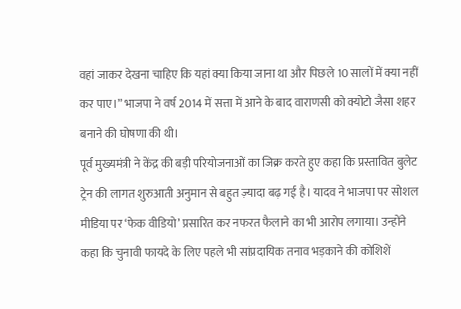वहां जाकर देखना चाहिए कि यहां क्या किया जाना था और पिछले 10 सालों में क्या नहीं कर पाए।” भाजपा ने वर्ष 2014 में सत्ता में आने के बाद वाराणसी को क्योटो जैसा शहर बनाने की घोषणा की थी।
पूर्व मुख्यमंत्री ने केंद्र की बड़ी परियोजनाओं का जिक्र करते हुए कहा कि प्रस्तावित बुलेट ट्रेन की लागत शुरुआती अनुमान से बहुत ज़्यादा बढ़ गई है। यादव ने भाजपा पर सोशल मीडिया पर ‘फेक वीडियो’ प्रसारित कर नफरत फैलाने का भी आरोप लगाया। उन्होंने कहा कि चुनावी फायदे के लिए पहले भी सांप्रदायिक तनाव भड़काने की कोशिशें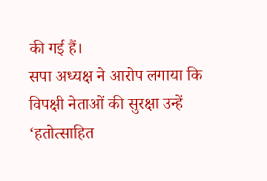की गई हैं।
सपा अध्यक्ष ने आरोप लगाया कि विपक्षी नेताओं की सुरक्षा उन्हें ‘हतोत्साहित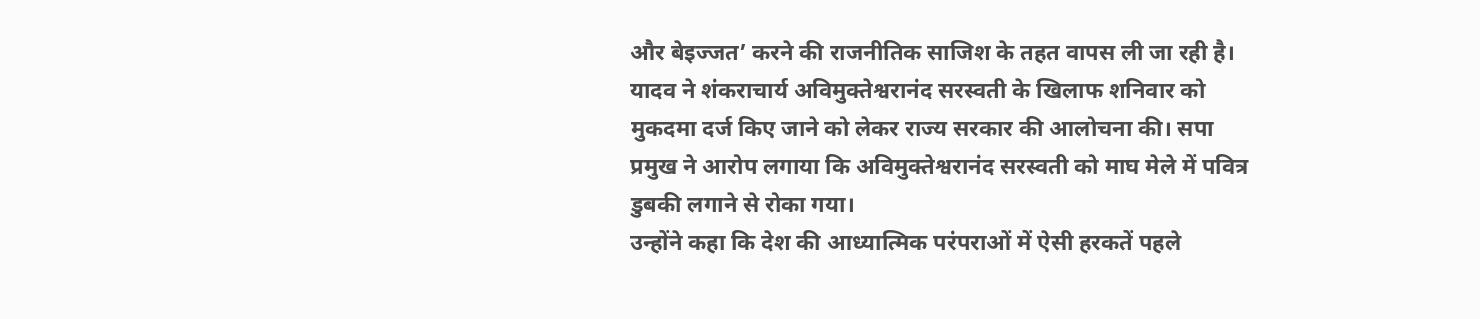और बेइज्जत’ करने की राजनीतिक साजिश के तहत वापस ली जा रही है। यादव ने शंकराचार्य अविमुक्तेश्वरानंद सरस्वती के खिलाफ शनिवार को मुकदमा दर्ज किए जाने को लेकर राज्य सरकार की आलोचना की। सपा प्रमुख ने आरोप लगाया कि अविमुक्तेश्वरानंद सरस्वती को माघ मेले में पवित्र डुबकी लगाने से रोका गया।
उन्होंने कहा कि देश की आध्यात्मिक परंपराओं में ऐसी हरकतें पहले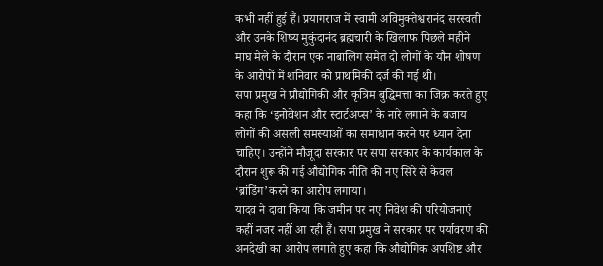कभी नहीं हुई हैं। प्रयागराज में स्वामी अविमुक्तेश्वरानंद सरस्वती और उनके शिष्य मुकुंदानंद ब्रह्मचारी के खिलाफ पिछले महीने माघ मेले के दौरान एक नाबालिग समेत दो लोगों के यौन शोषण के आरोपों में शनिवार को प्राथमिकी दर्ज की गई थी।
सपा प्रमुख ने प्रौद्योगिकी और कृत्रिम बुद्धिमत्ता का जिक्र करते हुए कहा कि ‘इनोवेशन और स्टार्टअप्स’ के नारे लगाने के बजाय लोगों की असली समस्याओं का समाधान करने पर ध्यान देना चाहिए। उन्होंने मौजूदा सरकार पर सपा सरकार के कार्यकाल के दौरान शुरू की गई औद्योगिक नीति की नए सिरे से केवल ‘ब्रांडिंग’करने का आरोप लगाया।
यादव ने दावा किया कि जमीन पर नए निवेश की परियोजनाएं कहीं नजर नहीं आ रही हैं। सपा प्रमुख ने सरकार पर पर्यावरण की अनदेखी का आरोप लगाते हुए कहा कि औद्योगिक अपशिष्ट और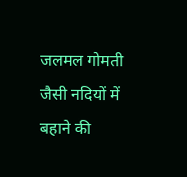जलमल गोमती जैसी नदियों में बहाने की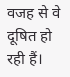वजह से वे दूषित हो रही हैं।